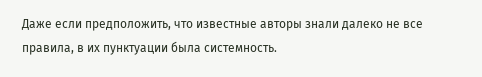Даже если предположить, что известные авторы знали далеко не все правила, в их пунктуации была системность.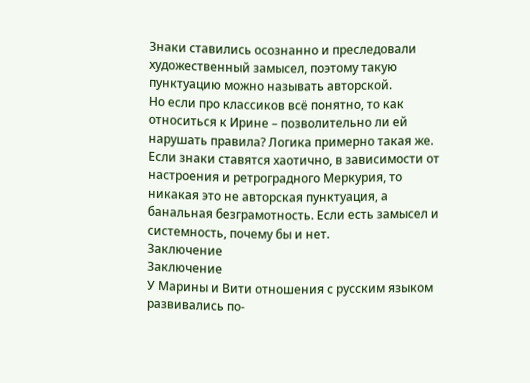Знаки ставились осознанно и преследовали художественный замысел, поэтому такую пунктуацию можно называть авторской.
Но если про классиков всё понятно, то как относиться к Ирине – позволительно ли ей нарушать правила? Логика примерно такая же. Если знаки ставятся хаотично, в зависимости от настроения и ретроградного Меркурия, то никакая это не авторская пунктуация, а банальная безграмотность. Если есть замысел и системность, почему бы и нет.
Заключение
Заключение
У Марины и Вити отношения с русским языком развивались по-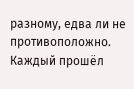разному, едва ли не противоположно. Каждый прошёл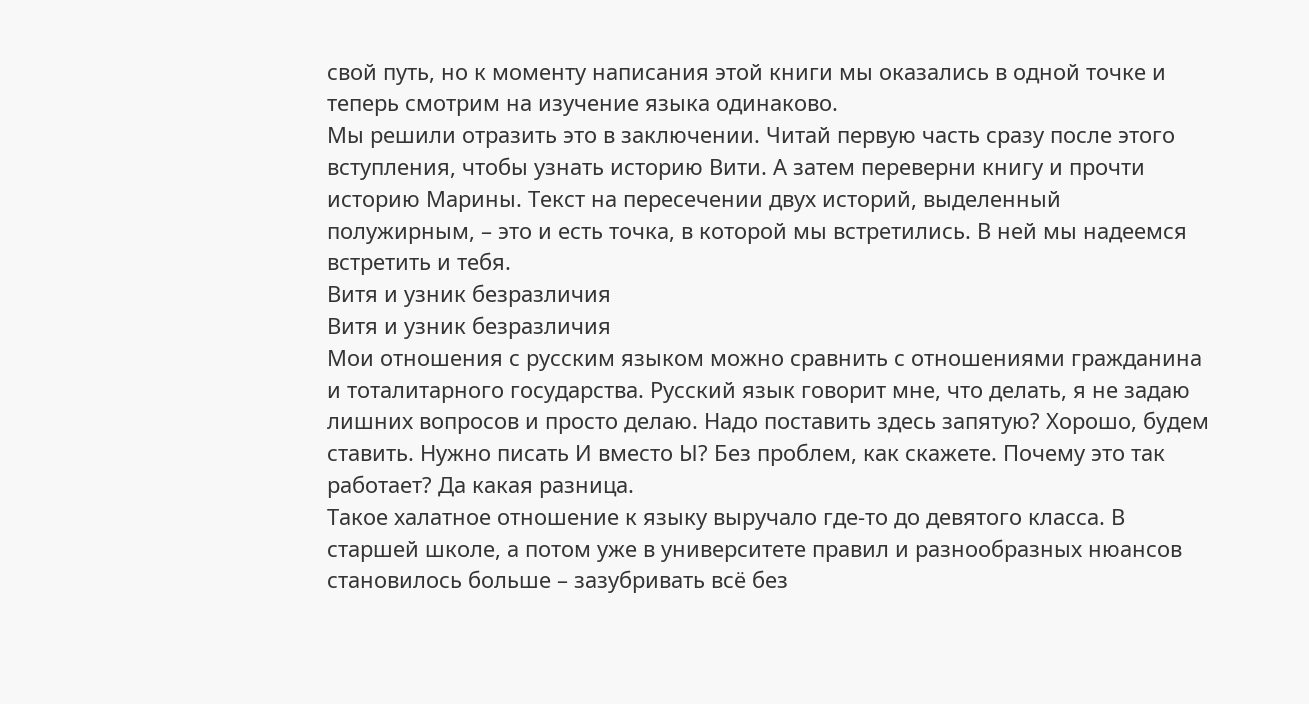свой путь, но к моменту написания этой книги мы оказались в одной точке и теперь смотрим на изучение языка одинаково.
Мы решили отразить это в заключении. Читай первую часть сразу после этого вступления, чтобы узнать историю Вити. А затем переверни книгу и прочти историю Марины. Текст на пересечении двух историй, выделенный полужирным, – это и есть точка, в которой мы встретились. В ней мы надеемся встретить и тебя.
Витя и узник безразличия
Витя и узник безразличия
Мои отношения с русским языком можно сравнить с отношениями гражданина и тоталитарного государства. Русский язык говорит мне, что делать, я не задаю лишних вопросов и просто делаю. Надо поставить здесь запятую? Хорошо, будем ставить. Нужно писать И вместо Ы? Без проблем, как скажете. Почему это так работает? Да какая разница.
Такое халатное отношение к языку выручало где-то до девятого класса. В старшей школе, а потом уже в университете правил и разнообразных нюансов становилось больше – зазубривать всё без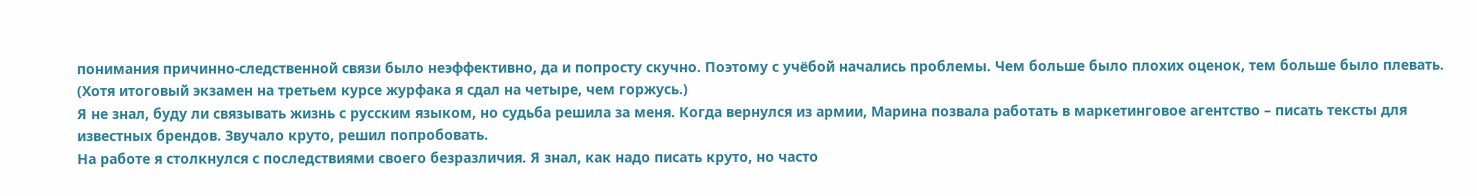понимания причинно-следственной связи было неэффективно, да и попросту скучно. Поэтому с учёбой начались проблемы. Чем больше было плохих оценок, тем больше было плевать. (Хотя итоговый экзамен на третьем курсе журфака я сдал на четыре, чем горжусь.)
Я не знал, буду ли связывать жизнь с русским языком, но судьба решила за меня. Когда вернулся из армии, Марина позвала работать в маркетинговое агентство – писать тексты для известных брендов. Звучало круто, решил попробовать.
На работе я столкнулся с последствиями своего безразличия. Я знал, как надо писать круто, но часто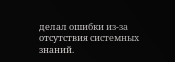делал ошибки из-за отсутствия системных знаний.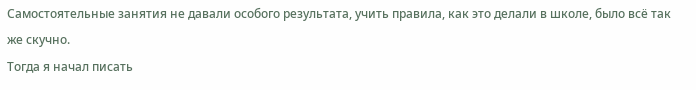Самостоятельные занятия не давали особого результата, учить правила, как это делали в школе, было всё так же скучно.
Тогда я начал писать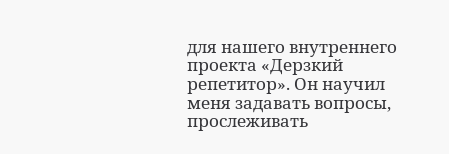для нашего внутреннего проекта «Дерзкий репетитор». Он научил меня задавать вопросы, прослеживать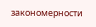закономерности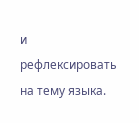и рефлексировать на тему языка.